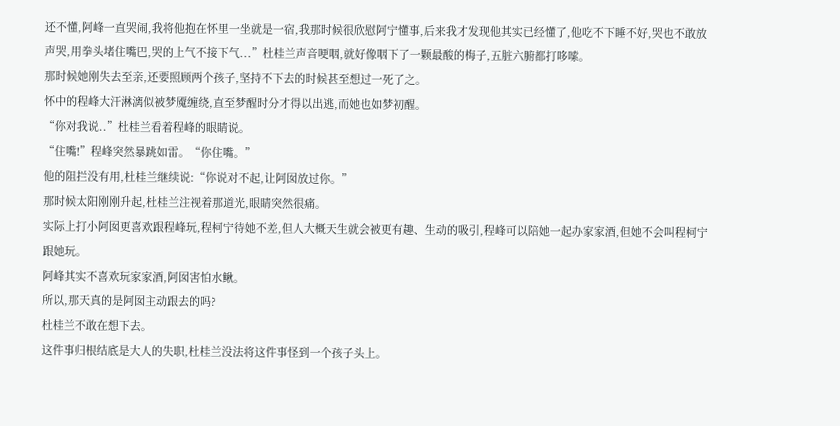还不懂,阿峰一直哭闹,我将他抱在怀里一坐就是一宿,我那时候很欣慰阿宁懂事,后来我才发现他其实已经懂了,他吃不下睡不好,哭也不敢放声哭,用拳头堵住嘴巴,哭的上气不接下气...”杜桂兰声音哽咽,就好像咽下了一颗最酸的梅子,五脏六腑都打哆嗦。
那时候她刚失去至亲,还要照顾两个孩子,坚持不下去的时候甚至想过一死了之。
怀中的程峰大汗淋漓似被梦魇缠绕,直至梦醒时分才得以出逃,而她也如梦初醒。
“你对我说..”杜桂兰看着程峰的眼睛说。
“住嘴!”程峰突然暴跳如雷。“你住嘴。”
他的阻拦没有用,杜桂兰继续说:“你说对不起,让阿囡放过你。”
那时候太阳刚刚升起,杜桂兰注视着那道光,眼睛突然很痛。
实际上打小阿囡更喜欢跟程峰玩,程柯宁待她不差,但人大概天生就会被更有趣、生动的吸引,程峰可以陪她一起办家家酒,但她不会叫程柯宁跟她玩。
阿峰其实不喜欢玩家家酒,阿囡害怕水鳅。
所以,那天真的是阿囡主动跟去的吗?
杜桂兰不敢在想下去。
这件事归根结底是大人的失职,杜桂兰没法将这件事怪到一个孩子头上。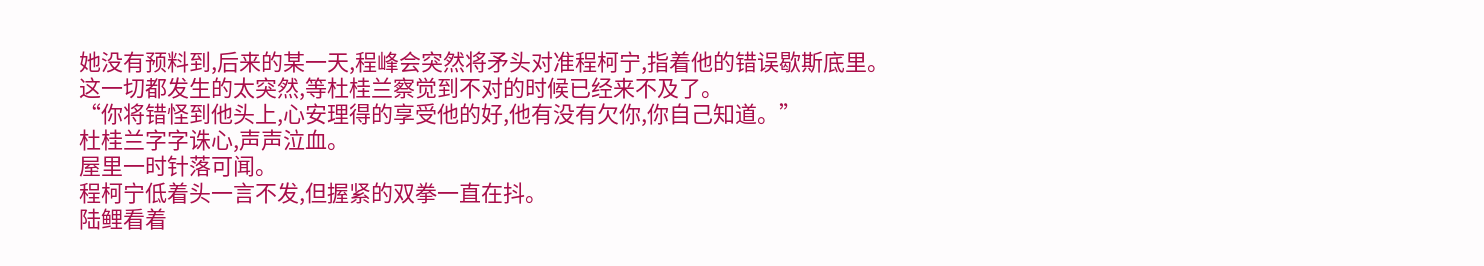她没有预料到,后来的某一天,程峰会突然将矛头对准程柯宁,指着他的错误歇斯底里。
这一切都发生的太突然,等杜桂兰察觉到不对的时候已经来不及了。
“你将错怪到他头上,心安理得的享受他的好,他有没有欠你,你自己知道。”
杜桂兰字字诛心,声声泣血。
屋里一时针落可闻。
程柯宁低着头一言不发,但握紧的双拳一直在抖。
陆鲤看着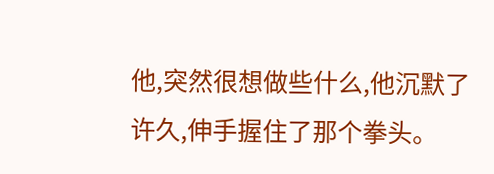他,突然很想做些什么,他沉默了许久,伸手握住了那个拳头。